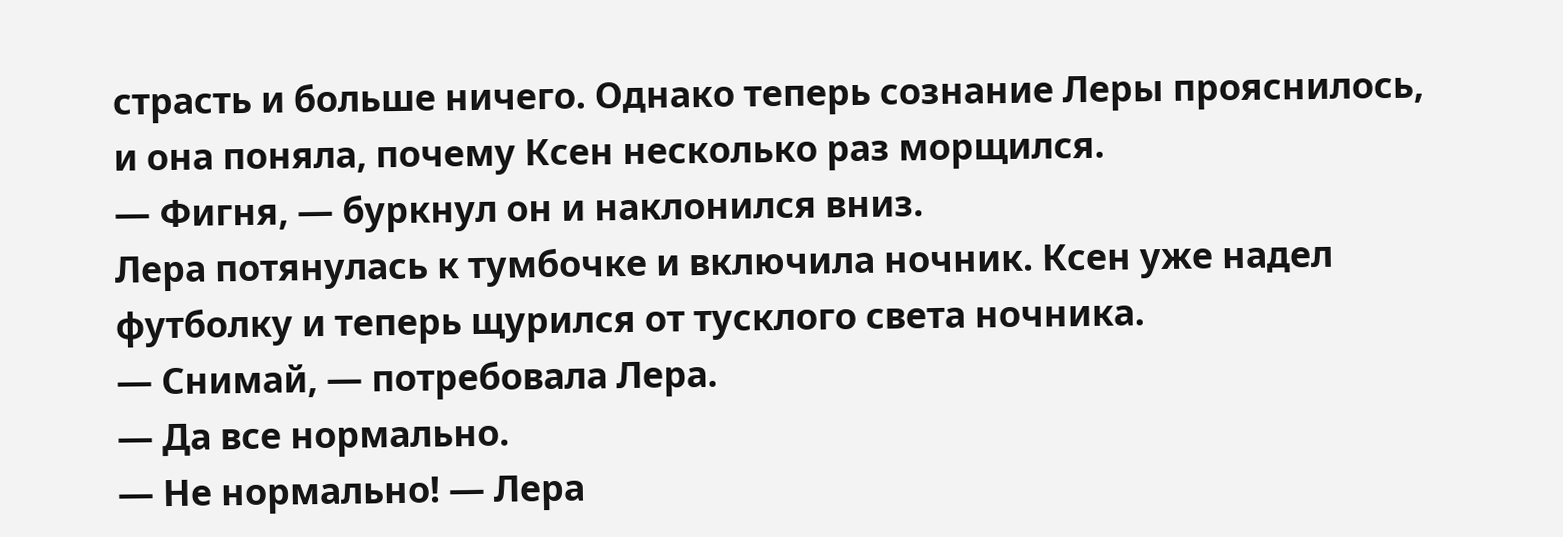страсть и больше ничего. Однако теперь сознание Леры прояснилось, и она поняла, почему Ксен несколько раз морщился.
— Фигня, — буркнул он и наклонился вниз.
Лера потянулась к тумбочке и включила ночник. Ксен уже надел футболку и теперь щурился от тусклого света ночника.
— Снимай, — потребовала Лера.
— Да все нормально.
— Не нормально! — Лера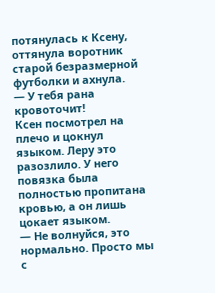потянулась к Ксену, оттянула воротник старой безразмерной футболки и ахнула.
— У тебя рана кровоточит!
Ксен посмотрел на плечо и цокнул языком. Леру это разозлило. У него повязка была полностью пропитана кровью, а он лишь цокает языком.
— Не волнуйся, это нормально. Просто мы с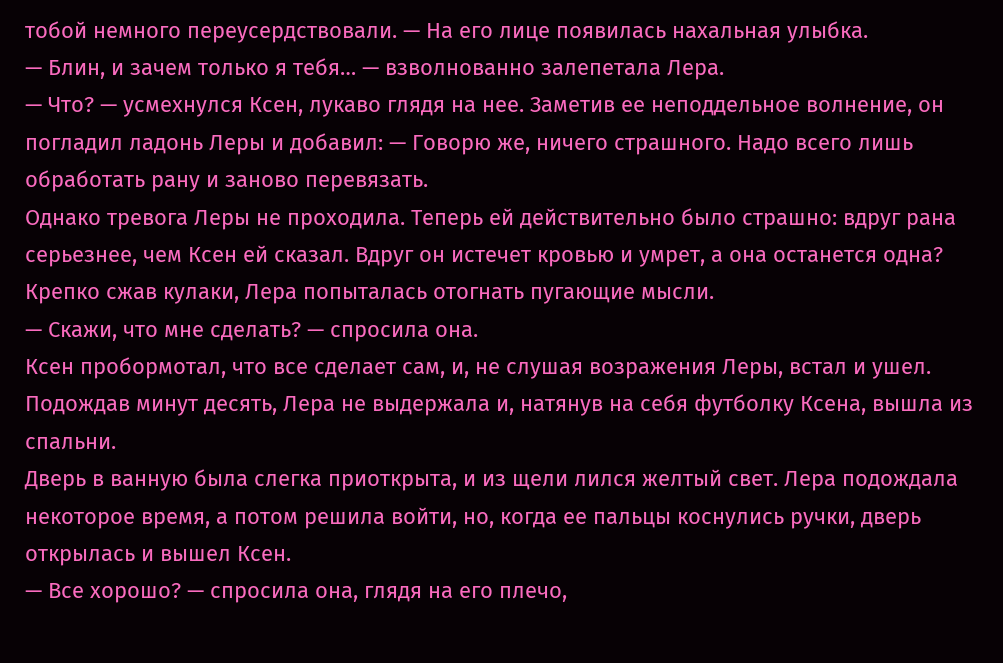тобой немного переусердствовали. — На его лице появилась нахальная улыбка.
— Блин, и зачем только я тебя… — взволнованно залепетала Лера.
— Что? — усмехнулся Ксен, лукаво глядя на нее. Заметив ее неподдельное волнение, он погладил ладонь Леры и добавил: — Говорю же, ничего страшного. Надо всего лишь обработать рану и заново перевязать.
Однако тревога Леры не проходила. Теперь ей действительно было страшно: вдруг рана серьезнее, чем Ксен ей сказал. Вдруг он истечет кровью и умрет, а она останется одна?
Крепко сжав кулаки, Лера попыталась отогнать пугающие мысли.
— Скажи, что мне сделать? — спросила она.
Ксен пробормотал, что все сделает сам, и, не слушая возражения Леры, встал и ушел. Подождав минут десять, Лера не выдержала и, натянув на себя футболку Ксена, вышла из спальни.
Дверь в ванную была слегка приоткрыта, и из щели лился желтый свет. Лера подождала некоторое время, а потом решила войти, но, когда ее пальцы коснулись ручки, дверь открылась и вышел Ксен.
— Все хорошо? — спросила она, глядя на его плечо,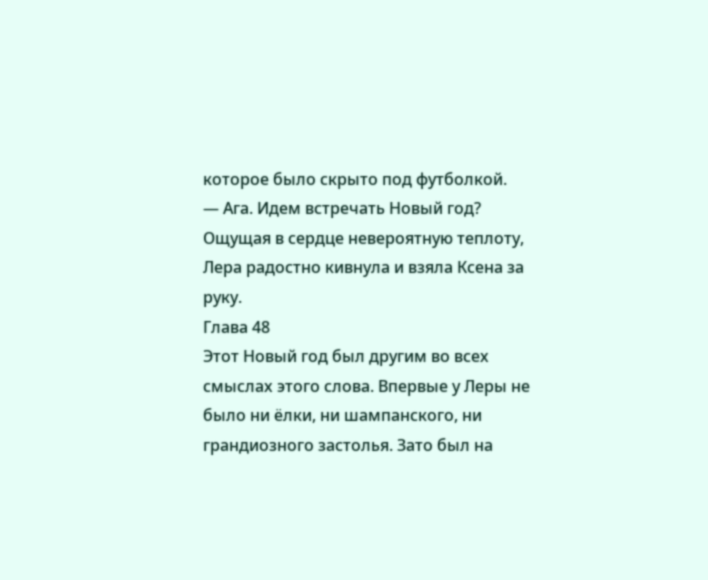которое было скрыто под футболкой.
— Ага. Идем встречать Новый год?
Ощущая в сердце невероятную теплоту, Лера радостно кивнула и взяла Ксена за руку.
Глава 48
Этот Новый год был другим во всех смыслах этого слова. Впервые у Леры не было ни ёлки, ни шампанского, ни грандиозного застолья. Зато был на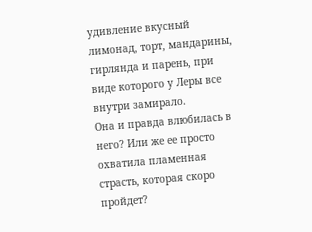удивление вкусный лимонад, торт, мандарины, гирлянда и парень, при виде которого у Леры все внутри замирало.
Она и правда влюбилась в него? Или же ее просто охватила пламенная страсть, которая скоро пройдет?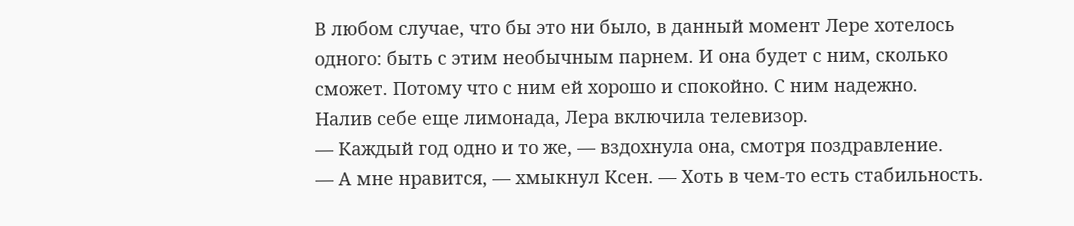В любом случае, что бы это ни было, в данный момент Лере хотелось одного: быть с этим необычным парнем. И она будет с ним, сколько сможет. Потому что с ним ей хорошо и спокойно. С ним надежно.
Налив себе еще лимонада, Лера включила телевизор.
— Каждый год одно и то же, — вздохнула она, смотря поздравление.
— А мне нравится, — хмыкнул Ксен. — Хоть в чем-то есть стабильность.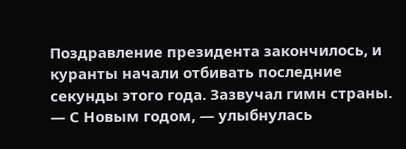Поздравление президента закончилось, и куранты начали отбивать последние секунды этого года. Зазвучал гимн страны.
— С Новым годом, — улыбнулась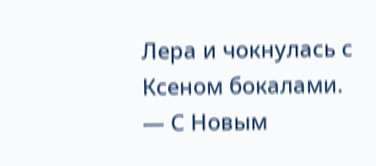Лера и чокнулась с Ксеном бокалами.
— С Новым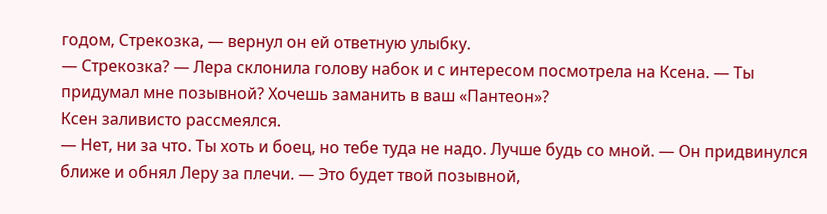годом, Стрекозка, — вернул он ей ответную улыбку.
— Стрекозка? — Лера склонила голову набок и с интересом посмотрела на Ксена. — Ты придумал мне позывной? Хочешь заманить в ваш «Пантеон»?
Ксен заливисто рассмеялся.
— Нет, ни за что. Ты хоть и боец, но тебе туда не надо. Лучше будь со мной. — Он придвинулся ближе и обнял Леру за плечи. — Это будет твой позывной,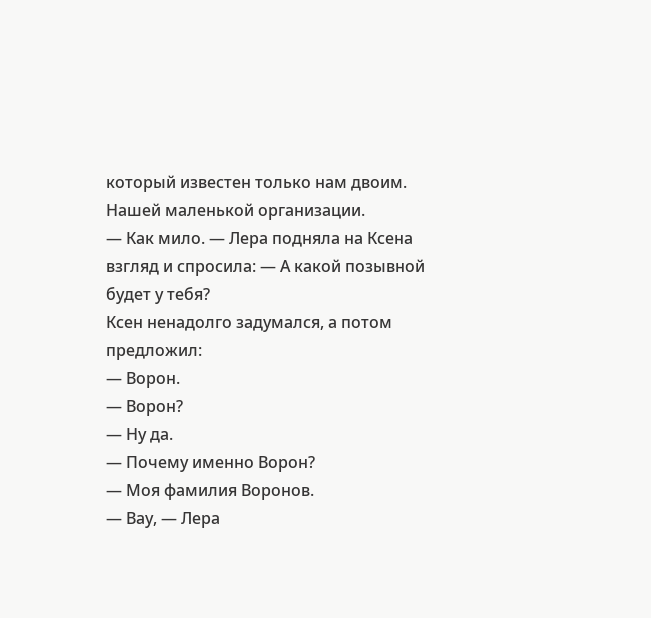который известен только нам двоим. Нашей маленькой организации.
— Как мило. — Лера подняла на Ксена взгляд и спросила: — А какой позывной будет у тебя?
Ксен ненадолго задумался, а потом предложил:
— Ворон.
— Ворон?
— Ну да.
— Почему именно Ворон?
— Моя фамилия Воронов.
— Вау, — Лера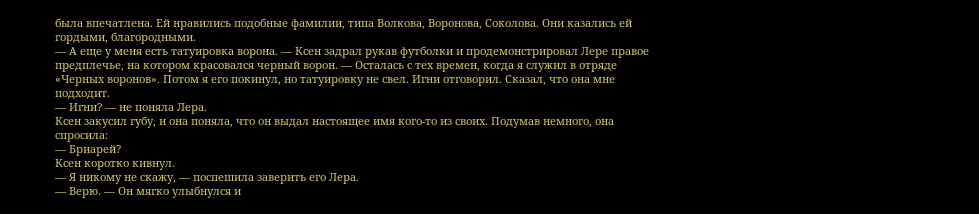была впечатлена. Ей нравились подобные фамилии, типа Волкова, Воронова, Соколова. Они казались ей гордыми, благородными.
— А еще у меня есть татуировка ворона. — Ксен задрал рукав футболки и продемонстрировал Лере правое предплечье, на котором красовался черный ворон. — Осталась с тех времен, когда я служил в отряде «Черных воронов». Потом я его покинул, но татуировку не свел. Игни отговорил. Сказал, что она мне подходит.
— Игни? — не поняла Лера.
Ксен закусил губу, и она поняла, что он выдал настоящее имя кого-то из своих. Подумав немного, она спросила:
— Бриарей?
Ксен коротко кивнул.
— Я никому не скажу, — поспешила заверить его Лера.
— Верю. — Он мягко улыбнулся и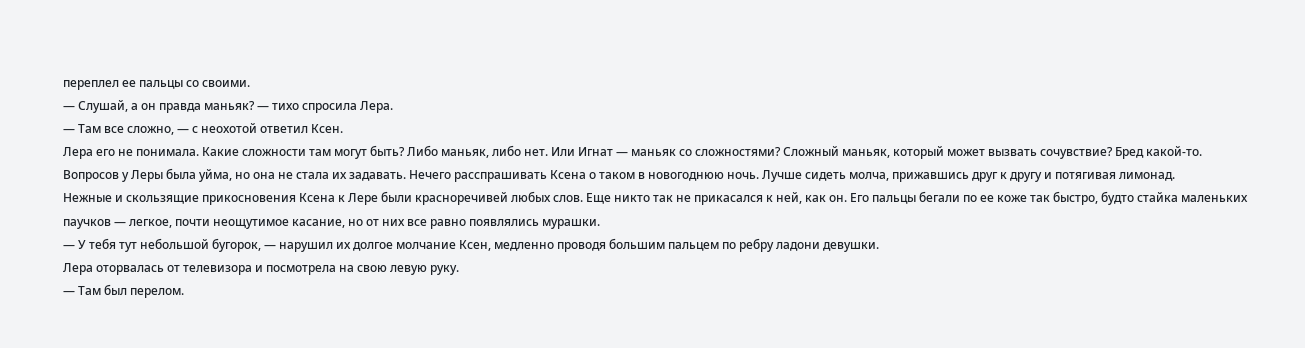переплел ее пальцы со своими.
— Слушай, а он правда маньяк? — тихо спросила Лера.
— Там все сложно, — с неохотой ответил Ксен.
Лера его не понимала. Какие сложности там могут быть? Либо маньяк, либо нет. Или Игнат — маньяк со сложностями? Сложный маньяк, который может вызвать сочувствие? Бред какой-то.
Вопросов у Леры была уйма, но она не стала их задавать. Нечего расспрашивать Ксена о таком в новогоднюю ночь. Лучше сидеть молча, прижавшись друг к другу и потягивая лимонад.
Нежные и скользящие прикосновения Ксена к Лере были красноречивей любых слов. Еще никто так не прикасался к ней, как он. Его пальцы бегали по ее коже так быстро, будто стайка маленьких паучков — легкое, почти неощутимое касание, но от них все равно появлялись мурашки.
— У тебя тут небольшой бугорок, — нарушил их долгое молчание Ксен, медленно проводя большим пальцем по ребру ладони девушки.
Лера оторвалась от телевизора и посмотрела на свою левую руку.
— Там был перелом.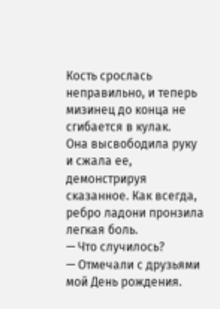Кость срослась неправильно, и теперь мизинец до конца не сгибается в кулак.
Она высвободила руку и сжала ее, демонстрируя сказанное. Как всегда, ребро ладони пронзила легкая боль.
— Что случилось?
— Отмечали с друзьями мой День рождения.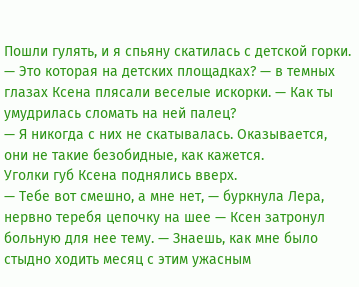Пошли гулять, и я спьяну скатилась с детской горки.
— Это которая на детских площадках? — в темных глазах Ксена плясали веселые искорки. — Как ты умудрилась сломать на ней палец?
— Я никогда с них не скатывалась. Оказывается, они не такие безобидные, как кажется.
Уголки губ Ксена поднялись вверх.
— Тебе вот смешно, а мне нет, — буркнула Лера, нервно теребя цепочку на шее — Ксен затронул больную для нее тему. — Знаешь, как мне было стыдно ходить месяц с этим ужасным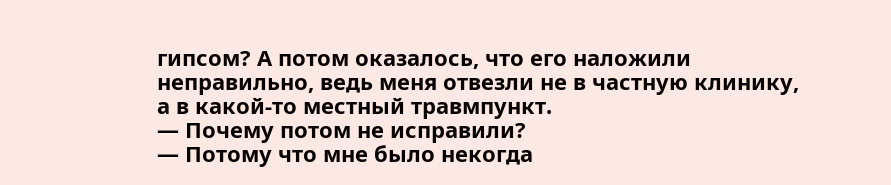гипсом? А потом оказалось, что его наложили неправильно, ведь меня отвезли не в частную клинику, а в какой-то местный травмпункт.
— Почему потом не исправили?
— Потому что мне было некогда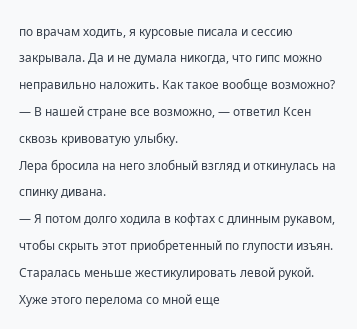по врачам ходить, я курсовые писала и сессию закрывала. Да и не думала никогда, что гипс можно неправильно наложить. Как такое вообще возможно?
— В нашей стране все возможно, — ответил Ксен сквозь кривоватую улыбку.
Лера бросила на него злобный взгляд и откинулась на спинку дивана.
— Я потом долго ходила в кофтах с длинным рукавом, чтобы скрыть этот приобретенный по глупости изъян. Старалась меньше жестикулировать левой рукой. Хуже этого перелома со мной еще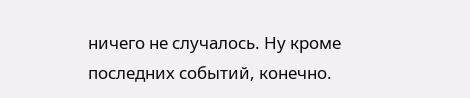ничего не случалось. Ну кроме последних событий, конечно.